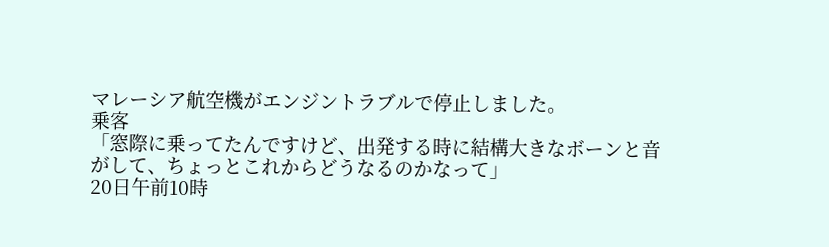マレーシア航空機がエンジントラブルで停止しました。
乗客
「窓際に乗ってたんですけど、出発する時に結構大きなボーンと音がして、ちょっとこれからどうなるのかなって」
20日午前10時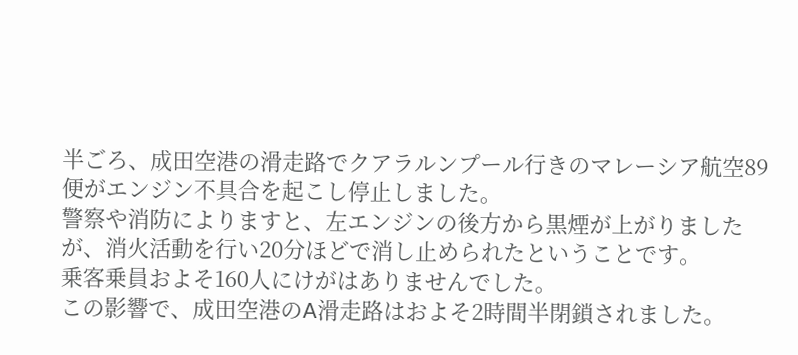半ごろ、成田空港の滑走路でクアラルンプール行きのマレーシア航空89便がエンジン不具合を起こし停止しました。
警察や消防によりますと、左エンジンの後方から黒煙が上がりましたが、消火活動を行い20分ほどで消し止められたということです。
乗客乗員およそ160人にけがはありませんでした。
この影響で、成田空港のA滑走路はおよそ2時間半閉鎖されました。